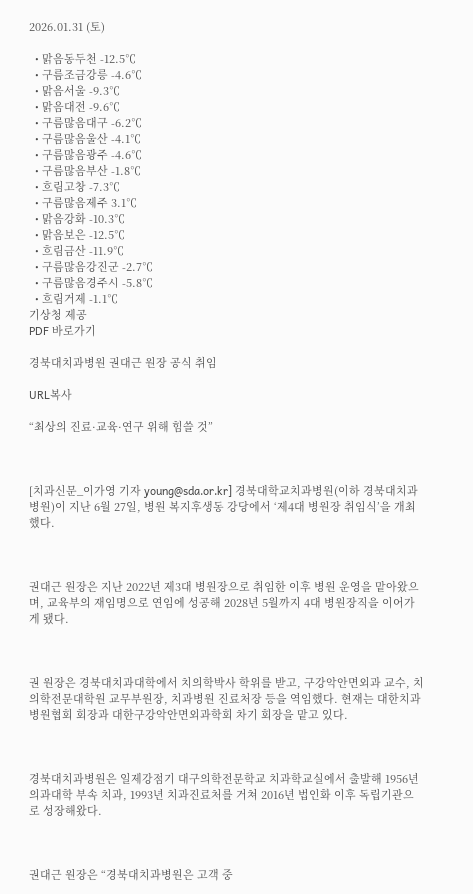2026.01.31 (토)

  • 맑음동두천 -12.5℃
  • 구름조금강릉 -4.6℃
  • 맑음서울 -9.3℃
  • 맑음대전 -9.6℃
  • 구름많음대구 -6.2℃
  • 구름많음울산 -4.1℃
  • 구름많음광주 -4.6℃
  • 구름많음부산 -1.8℃
  • 흐림고창 -7.3℃
  • 구름많음제주 3.1℃
  • 맑음강화 -10.3℃
  • 맑음보은 -12.5℃
  • 흐림금산 -11.9℃
  • 구름많음강진군 -2.7℃
  • 구름많음경주시 -5.8℃
  • 흐림거제 -1.1℃
기상청 제공
PDF 바로가기

경북대치과병원 권대근 원장 공식 취임

URL복사

“최상의 진료·교육·연구 위해 힘쓸 것”



[치과신문_이가영 기자 young@sda.or.kr] 경북대학교치과병원(이하 경북대치과병원)이 지난 6월 27일, 병원 복지후생동 강당에서 ‘제4대 병원장 취임식’을 개최했다.



권대근 원장은 지난 2022년 제3대 병원장으로 취임한 이후 병원 운영을 맡아왔으며, 교육부의 재임명으로 연임에 성공해 2028년 5월까지 4대 병원장직을 이어가게 됐다.



권 원장은 경북대치과대학에서 치의학박사 학위를 받고, 구강악안면외과 교수, 치의학전문대학원 교무부원장, 치과병원 진료처장 등을 역임했다. 현재는 대한치과병원협회 회장과 대한구강악안면외과학회 차기 회장을 맡고 있다.



경북대치과병원은 일제강점기 대구의학전문학교 치과학교실에서 출발해 1956년 의과대학 부속 치과, 1993년 치과진료처를 거쳐 2016년 법인화 이후 독립기관으로 성장해왔다.



권대근 원장은 “경북대치과병원은 고객 중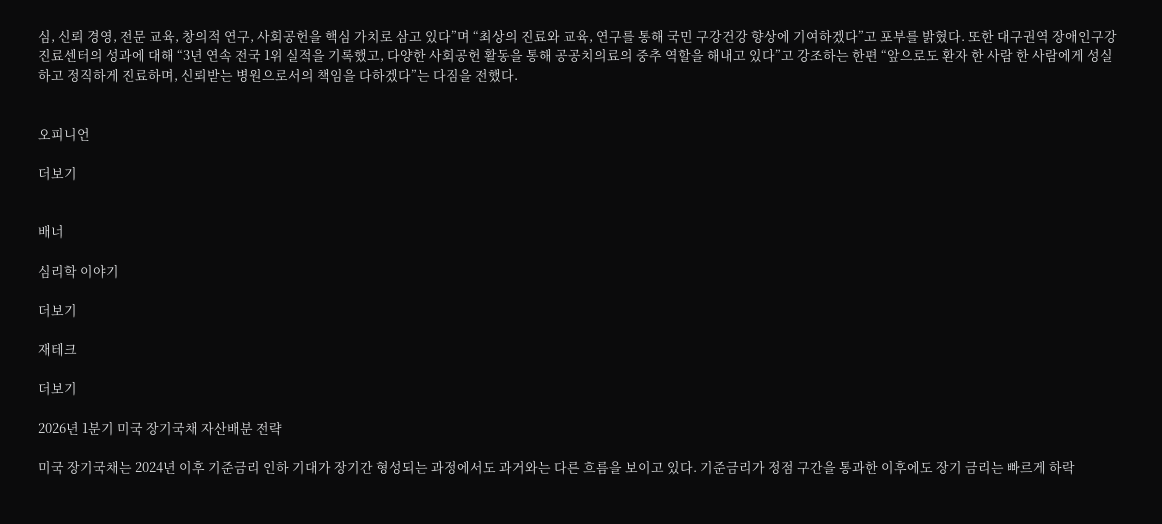심, 신뢰 경영, 전문 교육, 창의적 연구, 사회공헌을 핵심 가치로 삼고 있다”며 “최상의 진료와 교육, 연구를 통해 국민 구강건강 향상에 기여하겠다”고 포부를 밝혔다. 또한 대구권역 장애인구강진료센터의 성과에 대해 “3년 연속 전국 1위 실적을 기록했고, 다양한 사회공헌 활동을 통해 공공치의료의 중추 역할을 해내고 있다”고 강조하는 한편 “앞으로도 환자 한 사람 한 사람에게 성실하고 정직하게 진료하며, 신뢰받는 병원으로서의 책임을 다하겠다”는 다짐을 전했다.


오피니언

더보기


배너

심리학 이야기

더보기

재테크

더보기

2026년 1분기 미국 장기국채 자산배분 전략

미국 장기국채는 2024년 이후 기준금리 인하 기대가 장기간 형성되는 과정에서도 과거와는 다른 흐름을 보이고 있다. 기준금리가 정점 구간을 통과한 이후에도 장기 금리는 빠르게 하락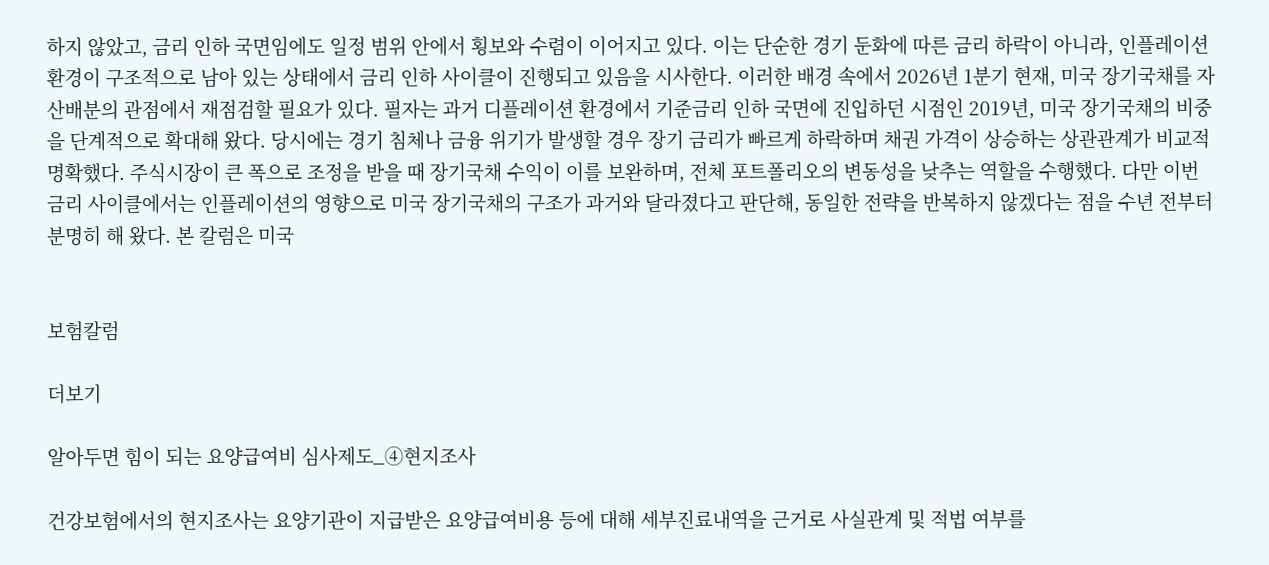하지 않았고, 금리 인하 국면임에도 일정 범위 안에서 횡보와 수렴이 이어지고 있다. 이는 단순한 경기 둔화에 따른 금리 하락이 아니라, 인플레이션 환경이 구조적으로 남아 있는 상태에서 금리 인하 사이클이 진행되고 있음을 시사한다. 이러한 배경 속에서 2026년 1분기 현재, 미국 장기국채를 자산배분의 관점에서 재점검할 필요가 있다. 필자는 과거 디플레이션 환경에서 기준금리 인하 국면에 진입하던 시점인 2019년, 미국 장기국채의 비중을 단계적으로 확대해 왔다. 당시에는 경기 침체나 금융 위기가 발생할 경우 장기 금리가 빠르게 하락하며 채권 가격이 상승하는 상관관계가 비교적 명확했다. 주식시장이 큰 폭으로 조정을 받을 때 장기국채 수익이 이를 보완하며, 전체 포트폴리오의 변동성을 낮추는 역할을 수행했다. 다만 이번 금리 사이클에서는 인플레이션의 영향으로 미국 장기국채의 구조가 과거와 달라졌다고 판단해, 동일한 전략을 반복하지 않겠다는 점을 수년 전부터 분명히 해 왔다. 본 칼럼은 미국


보험칼럼

더보기

알아두면 힘이 되는 요양급여비 심사제도_④현지조사

건강보험에서의 현지조사는 요양기관이 지급받은 요양급여비용 등에 대해 세부진료내역을 근거로 사실관계 및 적법 여부를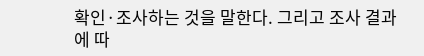확인·조사하는 것을 말한다. 그리고 조사 결과에 따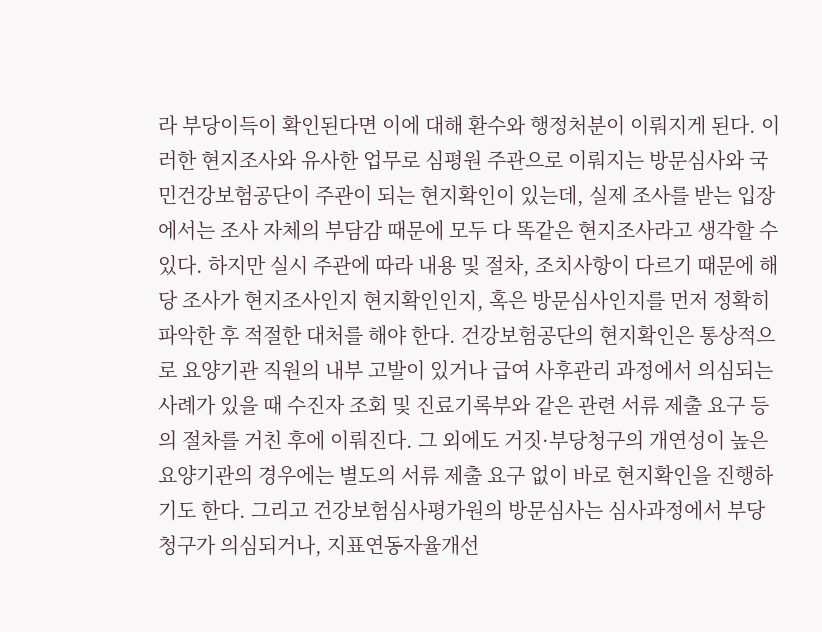라 부당이득이 확인된다면 이에 대해 환수와 행정처분이 이뤄지게 된다. 이러한 현지조사와 유사한 업무로 심평원 주관으로 이뤄지는 방문심사와 국민건강보험공단이 주관이 되는 현지확인이 있는데, 실제 조사를 받는 입장에서는 조사 자체의 부담감 때문에 모두 다 똑같은 현지조사라고 생각할 수 있다. 하지만 실시 주관에 따라 내용 및 절차, 조치사항이 다르기 때문에 해당 조사가 현지조사인지 현지확인인지, 혹은 방문심사인지를 먼저 정확히 파악한 후 적절한 대처를 해야 한다. 건강보험공단의 현지확인은 통상적으로 요양기관 직원의 내부 고발이 있거나 급여 사후관리 과정에서 의심되는 사례가 있을 때 수진자 조회 및 진료기록부와 같은 관련 서류 제출 요구 등의 절차를 거친 후에 이뤄진다. 그 외에도 거짓·부당청구의 개연성이 높은 요양기관의 경우에는 별도의 서류 제출 요구 없이 바로 현지확인을 진행하기도 한다. 그리고 건강보험심사평가원의 방문심사는 심사과정에서 부당청구가 의심되거나, 지표연동자율개선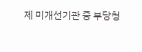제 미개선기관 중 부당청